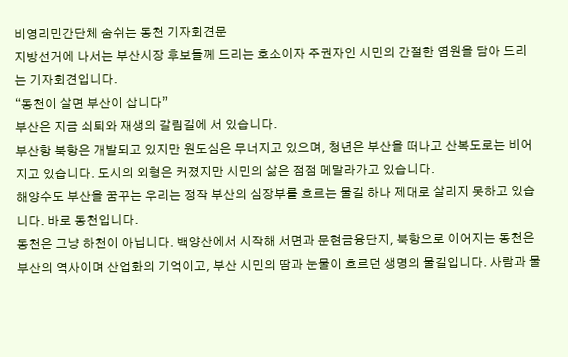비영리민간단체 숨쉬는 동천 기자회견문
지방선거에 나서는 부산시장 후보들께 드리는 호소이자 주권자인 시민의 간절한 염원을 담아 드리는 기자회견입니다.
“동천이 살면 부산이 삽니다”
부산은 지금 쇠퇴와 재생의 갈림길에 서 있습니다.
부산항 북항은 개발되고 있지만 원도심은 무너지고 있으며, 청년은 부산을 떠나고 산복도로는 비어지고 있습니다. 도시의 외형은 커졌지만 시민의 삶은 점점 메말라가고 있습니다.
해양수도 부산을 꿈꾸는 우리는 정작 부산의 심장부를 흐르는 물길 하나 제대로 살리지 못하고 있습니다. 바로 동천입니다.
동천은 그냥 하천이 아닙니다. 백양산에서 시작해 서면과 문현금융단지, 북항으로 이어지는 동천은 부산의 역사이며 산업화의 기억이고, 부산 시민의 땀과 눈물이 흐르던 생명의 물길입니다. 사람과 물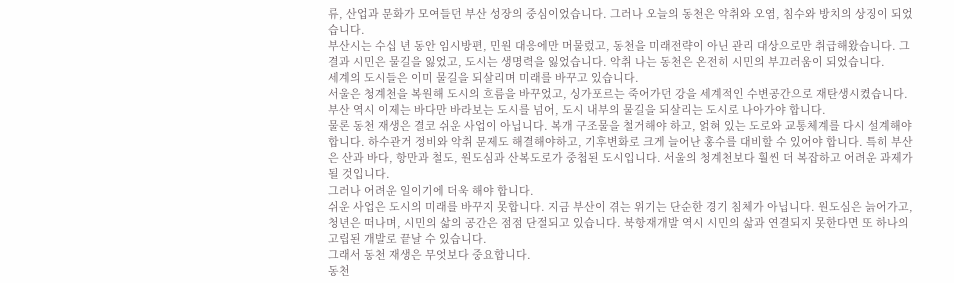류, 산업과 문화가 모여들던 부산 성장의 중심이었습니다. 그러나 오늘의 동천은 악취와 오염, 침수와 방치의 상징이 되었습니다.
부산시는 수십 년 동안 임시방편, 민원 대응에만 머물렀고, 동천을 미래전략이 아닌 관리 대상으로만 취급해왔습니다. 그 결과 시민은 물길을 잃었고, 도시는 생명력을 잃었습니다. 악취 나는 동천은 온전히 시민의 부끄러움이 되었습니다.
세계의 도시들은 이미 물길을 되살리며 미래를 바꾸고 있습니다.
서울은 청계천을 복원해 도시의 흐름을 바꾸었고, 싱가포르는 죽어가던 강을 세계적인 수변공간으로 재탄생시켰습니다.
부산 역시 이제는 바다만 바라보는 도시를 넘어, 도시 내부의 물길을 되살리는 도시로 나아가야 합니다.
물론 동천 재생은 결코 쉬운 사업이 아닙니다. 복개 구조물을 철거해야 하고, 얽혀 있는 도로와 교통체계를 다시 설계해야 합니다. 하수관거 정비와 악취 문제도 해결해야하고, 기후변화로 크게 늘어난 홍수를 대비할 수 있어야 합니다. 특히 부산은 산과 바다, 항만과 철도, 원도심과 산복도로가 중첩된 도시입니다. 서울의 청계천보다 훨씬 더 복잡하고 어려운 과제가 될 것입니다.
그러나 어려운 일이기에 더욱 해야 합니다.
쉬운 사업은 도시의 미래를 바꾸지 못합니다. 지금 부산이 겪는 위기는 단순한 경기 침체가 아닙니다. 원도심은 늙어가고, 청년은 떠나며, 시민의 삶의 공간은 점점 단절되고 있습니다. 북항재개발 역시 시민의 삶과 연결되지 못한다면 또 하나의 고립된 개발로 끝날 수 있습니다.
그래서 동천 재생은 무엇보다 중요합니다.
동천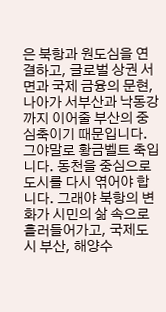은 북항과 원도심을 연결하고, 글로벌 상권 서면과 국제 금융의 문현, 나아가 서부산과 낙동강까지 이어줄 부산의 중심축이기 때문입니다. 그야말로 황금벨트 축입니다. 동천을 중심으로 도시를 다시 엮어야 합니다. 그래야 북항의 변화가 시민의 삶 속으로 흘러들어가고, 국제도시 부산, 해양수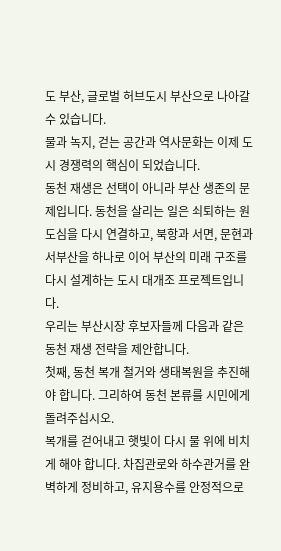도 부산, 글로벌 허브도시 부산으로 나아갈 수 있습니다.
물과 녹지, 걷는 공간과 역사문화는 이제 도시 경쟁력의 핵심이 되었습니다.
동천 재생은 선택이 아니라 부산 생존의 문제입니다. 동천을 살리는 일은 쇠퇴하는 원도심을 다시 연결하고, 북항과 서면, 문현과 서부산을 하나로 이어 부산의 미래 구조를 다시 설계하는 도시 대개조 프로젝트입니다.
우리는 부산시장 후보자들께 다음과 같은 동천 재생 전략을 제안합니다.
첫째, 동천 복개 철거와 생태복원을 추진해야 합니다. 그리하여 동천 본류를 시민에게 돌려주십시오.
복개를 걷어내고 햇빛이 다시 물 위에 비치게 해야 합니다. 차집관로와 하수관거를 완벽하게 정비하고, 유지용수를 안정적으로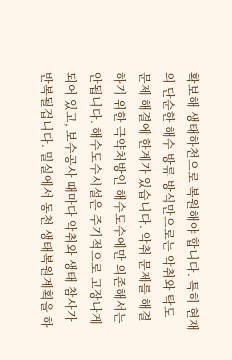확보해 생태하천으로 복원해야 합니다. 특히 현재의 단순한 해수 방류 방식만으로는 악취와 탁도 문제 해결에 한계가 있습니다. 악취 문제를 해결하기 위한 극약처방인 해수도수에만 의존해서는 안됩니다. 해수도수시설은 주기적으로 고장나게 되어 있고, 보수공사 때마다 악취와 생태 참사가 반복될겁니다. 밀실에서 동천 생태복원계획을 하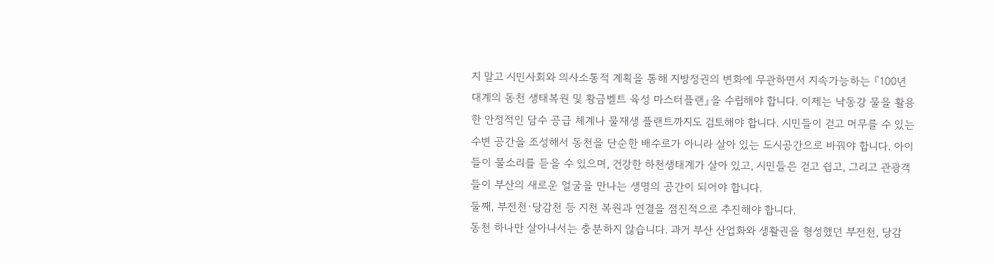지 말고 시민사회와 의사소통적 계획을 통해 지방정권의 변화에 무관하면서 지속가능하는 『100년 대계의 동천 생태복원 및 황금벨트 육성 마스터플랜』을 수립해야 합니다. 이제는 낙동강 물을 활용한 안정적인 담수 공급 체계나 물재생 플랜트까지도 검토해야 합니다. 시민들이 걷고 머무를 수 있는 수변 공간을 조성해서 동천을 단순한 배수로가 아니라 살아 있는 도시공간으로 바꿔야 합니다. 아이들이 물소리를 듣을 수 있으며, 건강한 하천생태계가 살아 있고, 시민들은 걷고 쉽고, 그리고 관광객들이 부산의 새로운 얼굴을 만나는 생명의 공간이 되어야 합니다.
둘째, 부전천·당감천 등 지천 복원과 연결을 점진적으로 추진해야 합니다.
동천 하나만 살아나서는 충분하지 않습니다. 과거 부산 산업화와 생활권을 형성했던 부전천, 당감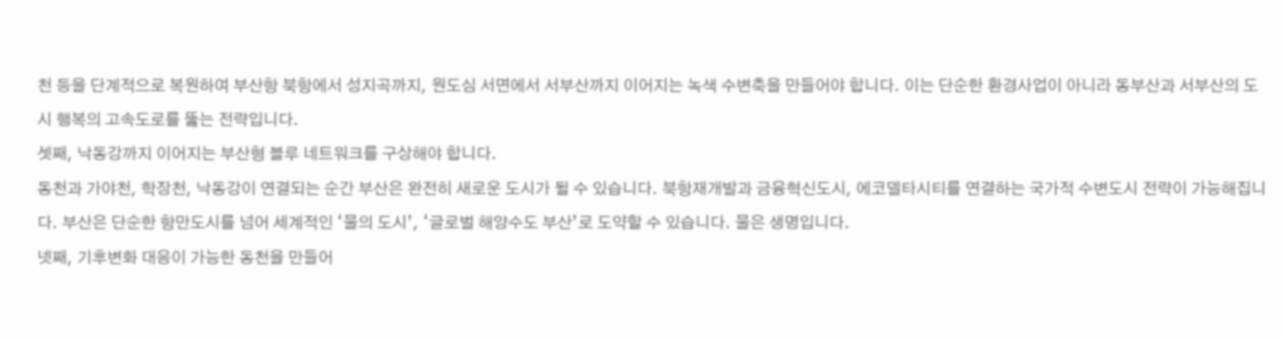천 등을 단계적으로 복원하여 부산항 북항에서 성지곡까지, 원도심 서면에서 서부산까지 이어지는 녹색 수변축을 만들어야 합니다. 이는 단순한 환경사업이 아니라 동부산과 서부산의 도시 행복의 고속도로를 뚫는 전략입니다.
셋째, 낙동강까지 이어지는 부산형 블루 네트워크를 구상해야 합니다.
동천과 가야천, 학장천, 낙동강이 연결되는 순간 부산은 완전히 새로운 도시가 될 수 있습니다. 북항재개발과 금융혁신도시, 에코델타시티를 연결하는 국가적 수변도시 전략이 가능해집니다. 부산은 단순한 항만도시를 넘어 세계적인 ‘물의 도시’, ‘글로벌 해양수도 부산’로 도약할 수 있습니다. 물은 생명입니다.
넷째, 기후변화 대응이 가능한 동천을 만들어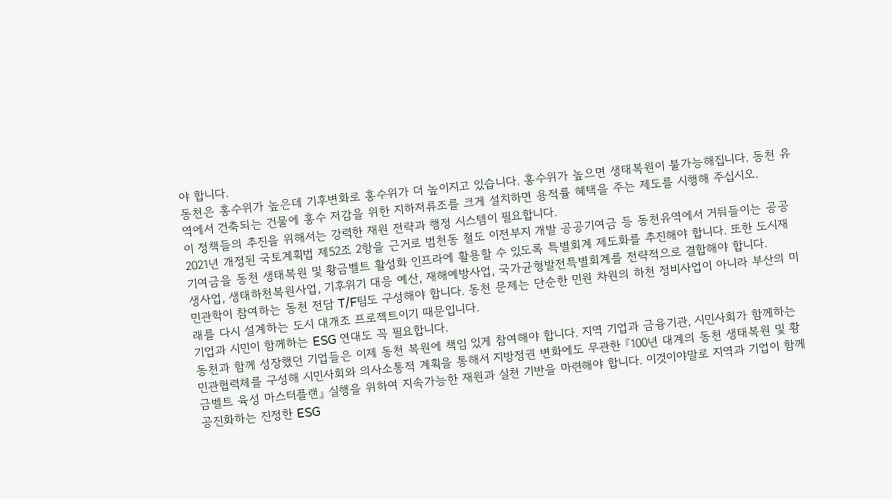야 합니다.
동천은 홍수위가 높은데 기후변화로 홍수위가 더 높이지고 있습니다. 홍수위가 높으면 생태복원이 불가능해집니다. 동천 유역에서 건축되는 건물에 홍수 저감을 위한 지하저류조를 크게 설치하면 용적률 혜택을 주는 제도를 시행해 주십시오.
이 정책들의 추진을 위해서는 강력한 재원 전략과 행정 시스템이 필요합니다.
2021년 개정된 국토계획법 제52조 2항을 근거로 범천동 철도 이전부지 개발 공공기여금 등 동천유역에서 거둬들이는 공공기여금을 동천 생태복원 및 황금벨트 활성화 인프라에 활용할 수 있도록 특별회계 제도화를 추진해야 합니다. 또한 도시재생사업, 생태하천복원사업, 기후위기 대응 예산, 재해예방사업, 국가균형발전특별회계를 전략적으로 결합해야 합니다.
민관학이 참여하는 동천 전담 T/F팀도 구성해야 합니다. 동천 문제는 단순한 민원 차원의 하천 정비사업이 아니라 부산의 미래를 다시 설계하는 도시 대개조 프로젝트이기 때문입니다.
기업과 시민이 함께하는 ESG 연대도 꼭 필요합니다.
동천과 함께 성장했던 기업들은 이제 동천 복원에 책임 있게 참여해야 합니다. 지역 기업과 금융기관, 시민사회가 함께하는 민관협력체를 구성해 시민사회와 의사소통적 계획을 통해서 지방정권 변화에도 무관한 『100년 대계의 동천 생태복원 및 황금벨트 육성 마스터플랜』 실행을 위하여 지속가능한 재원과 실천 기반을 마련해야 합니다. 이것이야말로 지역과 기업이 함께 공진화하는 진정한 ESG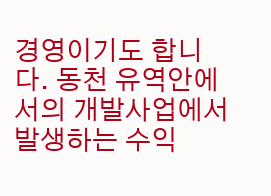경영이기도 합니다. 동천 유역안에서의 개발사업에서 발생하는 수익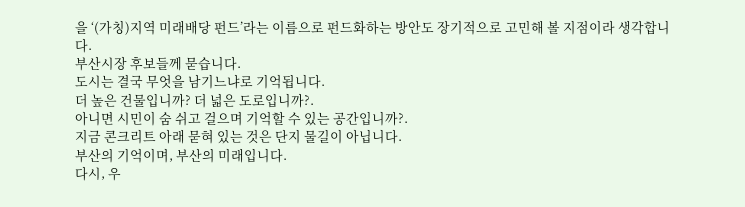을 ‘(가칭)지역 미래배당 펀드’라는 이름으로 펀드화하는 방안도 장기적으로 고민해 볼 지점이라 생각합니다.
부산시장 후보들께 묻습니다.
도시는 결국 무엇을 남기느냐로 기억됩니다.
더 높은 건물입니까? 더 넓은 도로입니까?.
아니면 시민이 숨 쉬고 걸으며 기억할 수 있는 공간입니까?.
지금 콘크리트 아래 묻혀 있는 것은 단지 물길이 아닙니다.
부산의 기억이며, 부산의 미래입니다.
다시, 우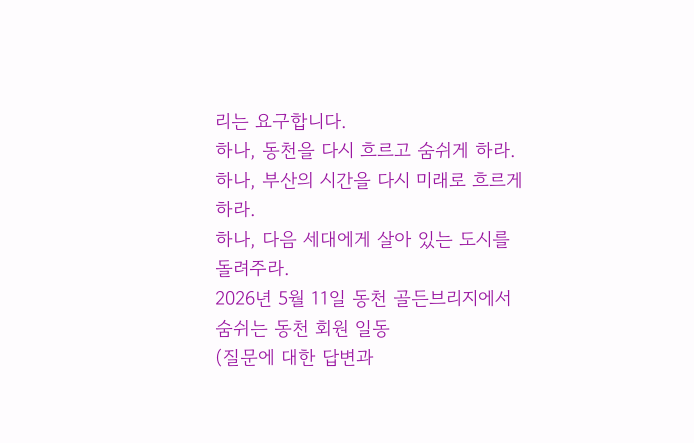리는 요구합니다.
하나, 동천을 다시 흐르고 숨쉬게 하라.
하나, 부산의 시간을 다시 미래로 흐르게 하라.
하나, 다음 세대에게 살아 있는 도시를 돌려주라.
2026년 5월 11일 동천 골든브리지에서 숨쉬는 동천 회원 일동
(질문에 대한 답변과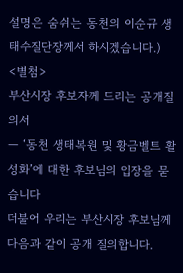설명은 숨쉬는 동천의 이순규 생태수질단장께서 하시겠습니다.)
<별첨>
부산시장 후보자께 드리는 공개질의서
― ‘동천 생태복원 및 황금벨트 활성화’에 대한 후보님의 입장을 묻습니다
더불어 우리는 부산시장 후보님께 다음과 같이 공개 질의합니다.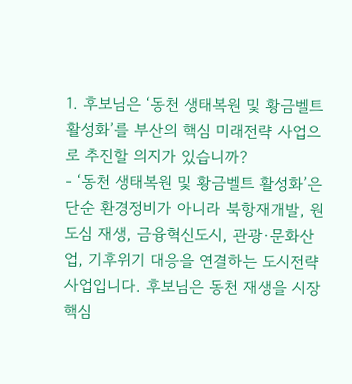1. 후보님은 ‘동천 생태복원 및 황금벨트 활성화’를 부산의 핵심 미래전략 사업으로 추진할 의지가 있습니까?
- ‘동천 생태복원 및 황금벨트 활성화’은 단순 환경정비가 아니라 북항재개발, 원도심 재생, 금융혁신도시, 관광·문화산업, 기후위기 대응을 연결하는 도시전략 사업입니다. 후보님은 동천 재생을 시장 핵심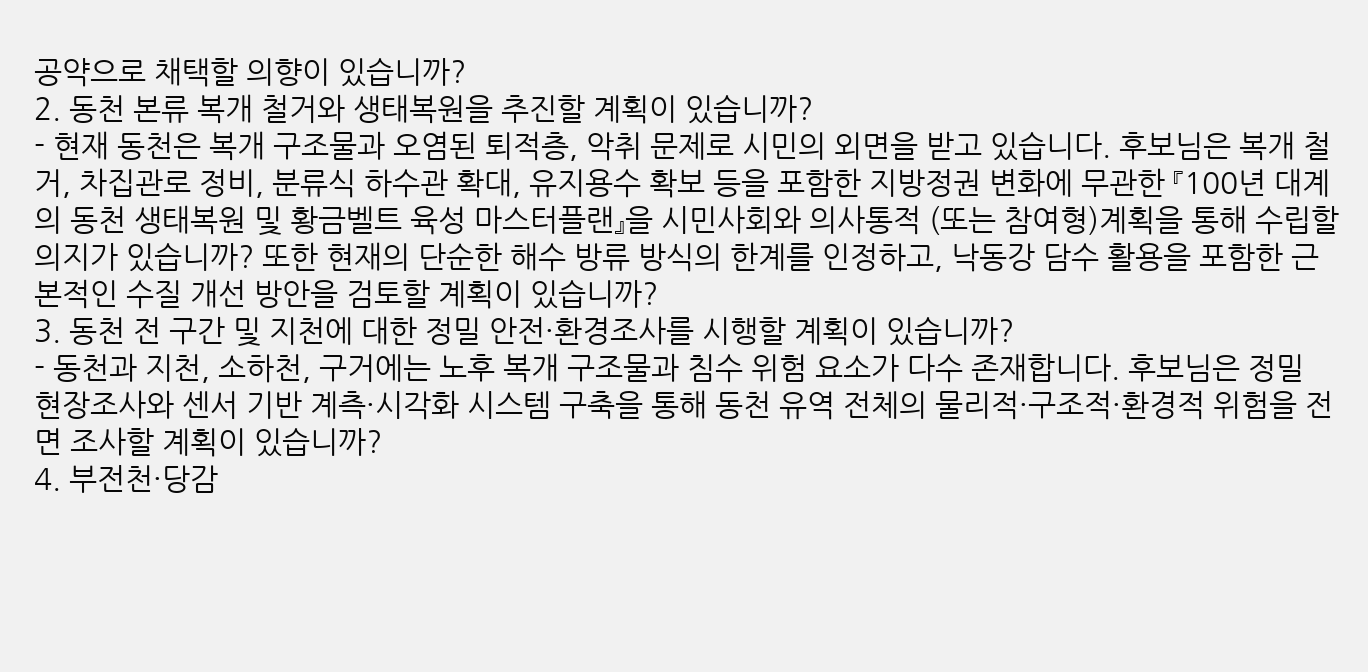공약으로 채택할 의향이 있습니까?
2. 동천 본류 복개 철거와 생태복원을 추진할 계획이 있습니까?
- 현재 동천은 복개 구조물과 오염된 퇴적층, 악취 문제로 시민의 외면을 받고 있습니다. 후보님은 복개 철거, 차집관로 정비, 분류식 하수관 확대, 유지용수 확보 등을 포함한 지방정권 변화에 무관한 『100년 대계의 동천 생태복원 및 황금벨트 육성 마스터플랜』을 시민사회와 의사통적 (또는 참여형)계획을 통해 수립할 의지가 있습니까? 또한 현재의 단순한 해수 방류 방식의 한계를 인정하고, 낙동강 담수 활용을 포함한 근본적인 수질 개선 방안을 검토할 계획이 있습니까?
3. 동천 전 구간 및 지천에 대한 정밀 안전·환경조사를 시행할 계획이 있습니까?
- 동천과 지천, 소하천, 구거에는 노후 복개 구조물과 침수 위험 요소가 다수 존재합니다. 후보님은 정밀 현장조사와 센서 기반 계측·시각화 시스템 구축을 통해 동천 유역 전체의 물리적·구조적·환경적 위험을 전면 조사할 계획이 있습니까?
4. 부전천·당감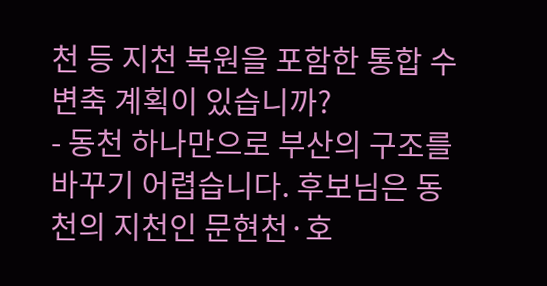천 등 지천 복원을 포함한 통합 수변축 계획이 있습니까?
- 동천 하나만으로 부산의 구조를 바꾸기 어렵습니다. 후보님은 동천의 지천인 문현천·호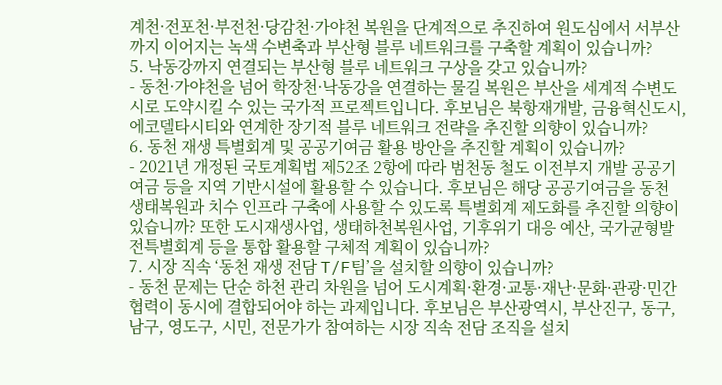계천·전포천·부전천·당감천·가야천 복원을 단계적으로 추진하여 원도심에서 서부산까지 이어지는 녹색 수변축과 부산형 블루 네트워크를 구축할 계획이 있습니까?
5. 낙동강까지 연결되는 부산형 블루 네트워크 구상을 갖고 있습니까?
- 동천·가야천을 넘어 학장천·낙동강을 연결하는 물길 복원은 부산을 세계적 수변도시로 도약시킬 수 있는 국가적 프로젝트입니다. 후보님은 북항재개발, 금융혁신도시, 에코델타시티와 연계한 장기적 블루 네트워크 전략을 추진할 의향이 있습니까?
6. 동천 재생 특별회계 및 공공기여금 활용 방안을 추진할 계획이 있습니까?
- 2021년 개정된 국토계획법 제52조 2항에 따라 범천동 철도 이전부지 개발 공공기여금 등을 지역 기반시설에 활용할 수 있습니다. 후보님은 해당 공공기여금을 동천 생태복원과 치수 인프라 구축에 사용할 수 있도록 특별회계 제도화를 추진할 의향이 있습니까? 또한 도시재생사업, 생태하천복원사업, 기후위기 대응 예산, 국가균형발전특별회계 등을 통합 활용할 구체적 계획이 있습니까?
7. 시장 직속 ‘동천 재생 전담 T/F팀’을 설치할 의향이 있습니까?
- 동천 문제는 단순 하천 관리 차원을 넘어 도시계획·환경·교통·재난·문화·관광·민간협력이 동시에 결합되어야 하는 과제입니다. 후보님은 부산광역시, 부산진구, 동구, 남구, 영도구, 시민, 전문가가 참여하는 시장 직속 전담 조직을 설치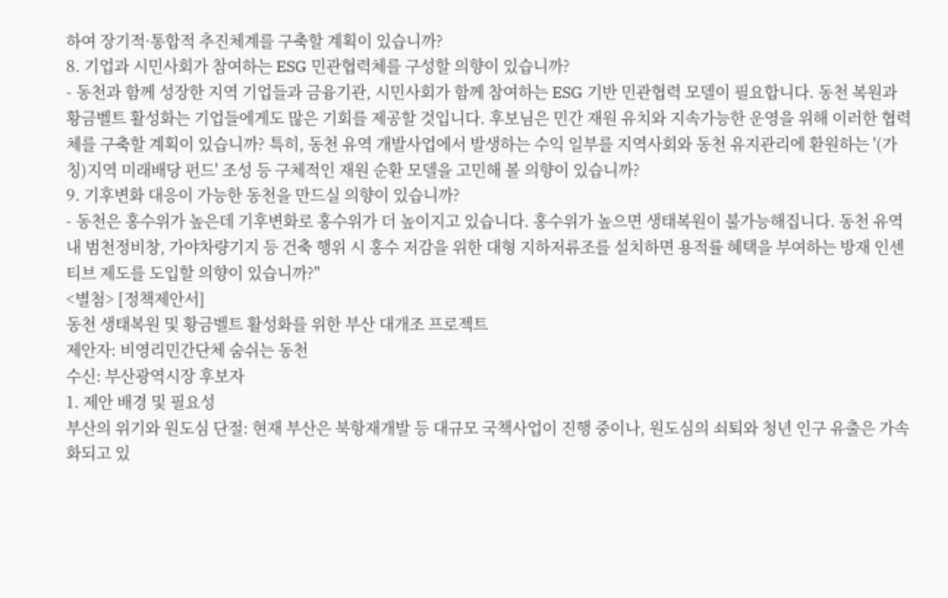하여 장기적·통합적 추진체계를 구축할 계획이 있습니까?
8. 기업과 시민사회가 참여하는 ESG 민관협력체를 구성할 의향이 있습니까?
- 동천과 함께 성장한 지역 기업들과 금융기관, 시민사회가 함께 참여하는 ESG 기반 민관협력 모델이 필요합니다. 동천 복원과 황금벨트 활성화는 기업들에게도 많은 기회를 제공할 것입니다. 후보님은 민간 재원 유치와 지속가능한 운영을 위해 이러한 협력체를 구축할 계획이 있습니까? 특히, 동천 유역 개발사업에서 발생하는 수익 일부를 지역사회와 동천 유지관리에 환원하는 '(가칭)지역 미래배당 펀드' 조성 등 구체적인 재원 순환 모델을 고민해 볼 의향이 있습니까?
9. 기후변화 대응이 가능한 동천을 만드실 의향이 있습니까?
- 동천은 홍수위가 높은데 기후변화로 홍수위가 더 높이지고 있습니다. 홍수위가 높으면 생태복원이 불가능해집니다. 동천 유역 내 범천정비창, 가야차량기지 등 건축 행위 시 홍수 저감을 위한 대형 지하저류조를 설치하면 용적률 혜택을 부여하는 방재 인센티브 제도를 도입할 의향이 있습니까?"
<별첨> [정책제안서]
동천 생태복원 및 황금벨트 활성화를 위한 부산 대개조 프로젝트
제안자: 비영리민간단체 숨쉬는 동천
수신: 부산광역시장 후보자
1. 제안 배경 및 필요성
부산의 위기와 원도심 단절: 현재 부산은 북항재개발 등 대규모 국책사업이 진행 중이나, 원도심의 쇠퇴와 청년 인구 유출은 가속화되고 있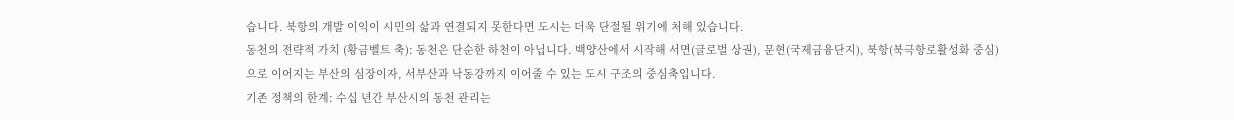습니다. 북항의 개발 이익이 시민의 삶과 연결되지 못한다면 도시는 더욱 단절될 위기에 처해 있습니다.
동천의 전략적 가치 (황금벨트 축): 동천은 단순한 하천이 아닙니다. 백양산에서 시작해 서면(글로벌 상권), 문현(국제금융단지), 북항(북극항로활성화 중심)으로 이어지는 부산의 심장이자, 서부산과 낙동강까지 이어줄 수 있는 도시 구조의 중심축입니다.
기존 정책의 한계: 수십 년간 부산시의 동천 관리는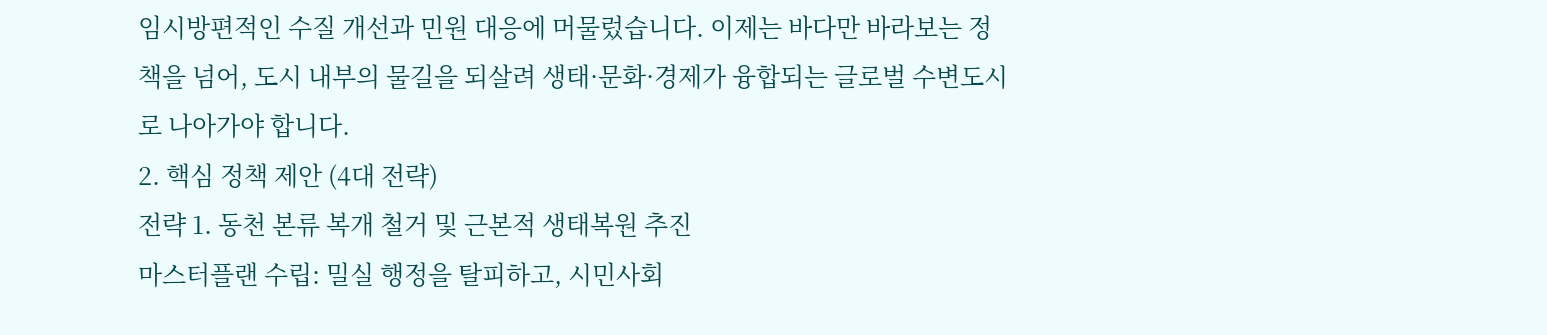임시방편적인 수질 개선과 민원 대응에 머물렀습니다. 이제는 바다만 바라보는 정책을 넘어, 도시 내부의 물길을 되살려 생태·문화·경제가 융합되는 글로벌 수변도시로 나아가야 합니다.
2. 핵심 정책 제안 (4대 전략)
전략 1. 동천 본류 복개 철거 및 근본적 생태복원 추진
마스터플랜 수립: 밀실 행정을 탈피하고, 시민사회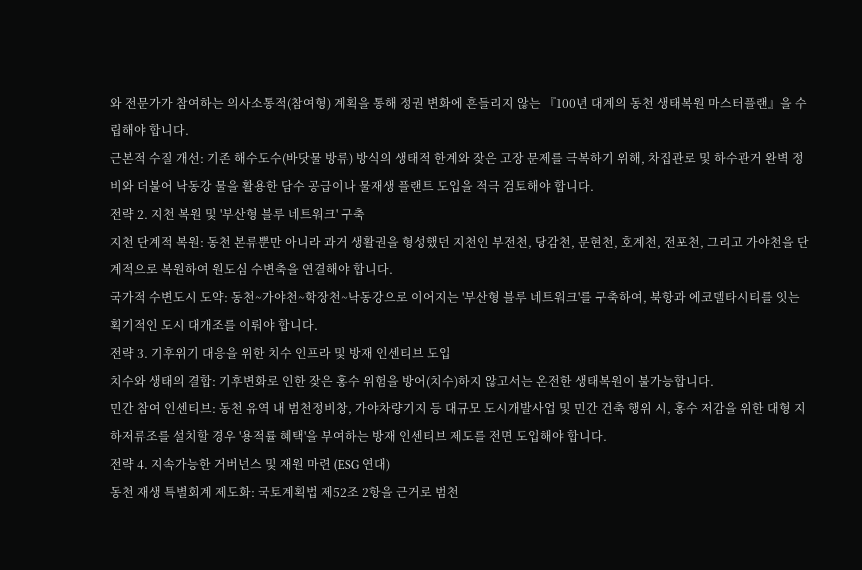와 전문가가 참여하는 의사소통적(참여형) 계획을 통해 정권 변화에 흔들리지 않는 『100년 대계의 동천 생태복원 마스터플랜』을 수립해야 합니다.
근본적 수질 개선: 기존 해수도수(바닷물 방류) 방식의 생태적 한계와 잦은 고장 문제를 극복하기 위해, 차집관로 및 하수관거 완벽 정비와 더불어 낙동강 물을 활용한 담수 공급이나 물재생 플랜트 도입을 적극 검토해야 합니다.
전략 2. 지천 복원 및 '부산형 블루 네트워크' 구축
지천 단계적 복원: 동천 본류뿐만 아니라 과거 생활권을 형성했던 지천인 부전천, 당감천, 문현천, 호계천, 전포천, 그리고 가야천을 단계적으로 복원하여 원도심 수변축을 연결해야 합니다.
국가적 수변도시 도약: 동천~가야천~학장천~낙동강으로 이어지는 '부산형 블루 네트워크'를 구축하여, 북항과 에코델타시티를 잇는 획기적인 도시 대개조를 이뤄야 합니다.
전략 3. 기후위기 대응을 위한 치수 인프라 및 방재 인센티브 도입
치수와 생태의 결합: 기후변화로 인한 잦은 홍수 위험을 방어(치수)하지 않고서는 온전한 생태복원이 불가능합니다.
민간 참여 인센티브: 동천 유역 내 범천정비창, 가야차량기지 등 대규모 도시개발사업 및 민간 건축 행위 시, 홍수 저감을 위한 대형 지하저류조를 설치할 경우 '용적률 혜택'을 부여하는 방재 인센티브 제도를 전면 도입해야 합니다.
전략 4. 지속가능한 거버넌스 및 재원 마련 (ESG 연대)
동천 재생 특별회계 제도화: 국토계획법 제52조 2항을 근거로 범천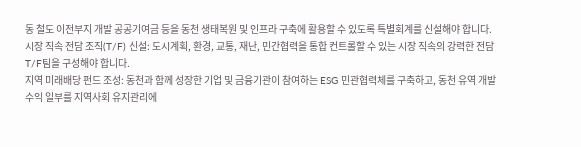동 철도 이전부지 개발 공공기여금 등을 동천 생태복원 및 인프라 구축에 활용할 수 있도록 특별회계를 신설해야 합니다.
시장 직속 전담 조직(T/F) 신설: 도시계획, 환경, 교통, 재난, 민간협력을 통합 컨트롤할 수 있는 시장 직속의 강력한 전담 T/F팀을 구성해야 합니다.
지역 미래배당 펀드 조성: 동천과 함께 성장한 기업 및 금융기관이 참여하는 ESG 민관협력체를 구축하고, 동천 유역 개발 수익 일부를 지역사회 유지관리에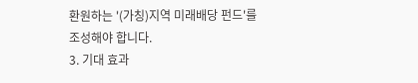환원하는 '(가칭)지역 미래배당 펀드'를 조성해야 합니다.
3. 기대 효과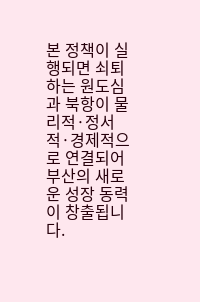본 정책이 실행되면 쇠퇴하는 원도심과 북항이 물리적·정서적·경제적으로 연결되어 부산의 새로운 성장 동력이 창출됩니다.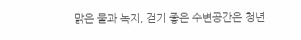맑은 물과 녹지, 걷기 좋은 수변공간은 청년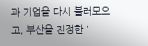과 기업을 다시 불러모으고, 부산을 진정한 '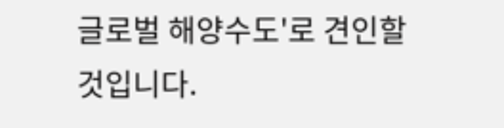글로벌 해양수도'로 견인할 것입니다.